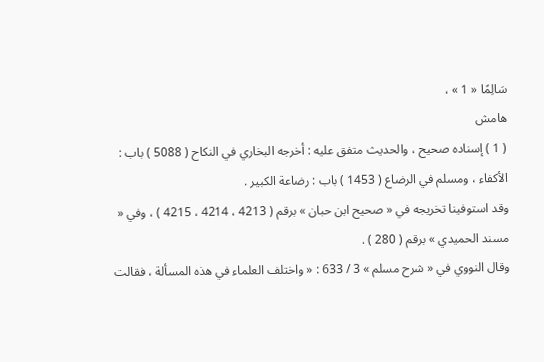سَالِمًا « 1 » ،
هامش
( 1 ) إسناده صحيح ، والحديث متفق عليه : أخرجه البخاري في النكاح ( 5088 ) باب :
الأكفاء ، ومسلم في الرضاع ( 1453 ) باب : رضاعة الكبير .
وقد استوفينا تخريجه في « صحيح ابن حبان » برقم ( 4213 ، 4214 ، 4215 ) ، وفي « مسند الحميدي » برقم ( 280 ) .
وقال النووي في « شرح مسلم » 3 / 633 : « واختلف العلماء في هذه المسألة ، فقالت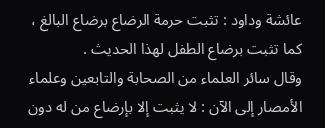عائشة وداود : تثبت حرمة الرضاع برضاع البالغ ، كما تثبت برضاع الطفل لهذا الحديث .
وقال سائر العلماء من الصحابة والتابعين وعلماء الأمصار إلى الآن : لا يثبت إلا بإرضاع من له دون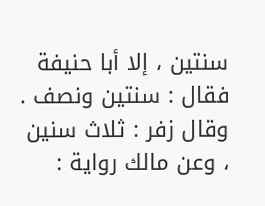سنتين ، إلا أبا حنيفة فقال : سنتين ونصف . وقال زفر : ثلاث سنين ، وعن مالك رواية :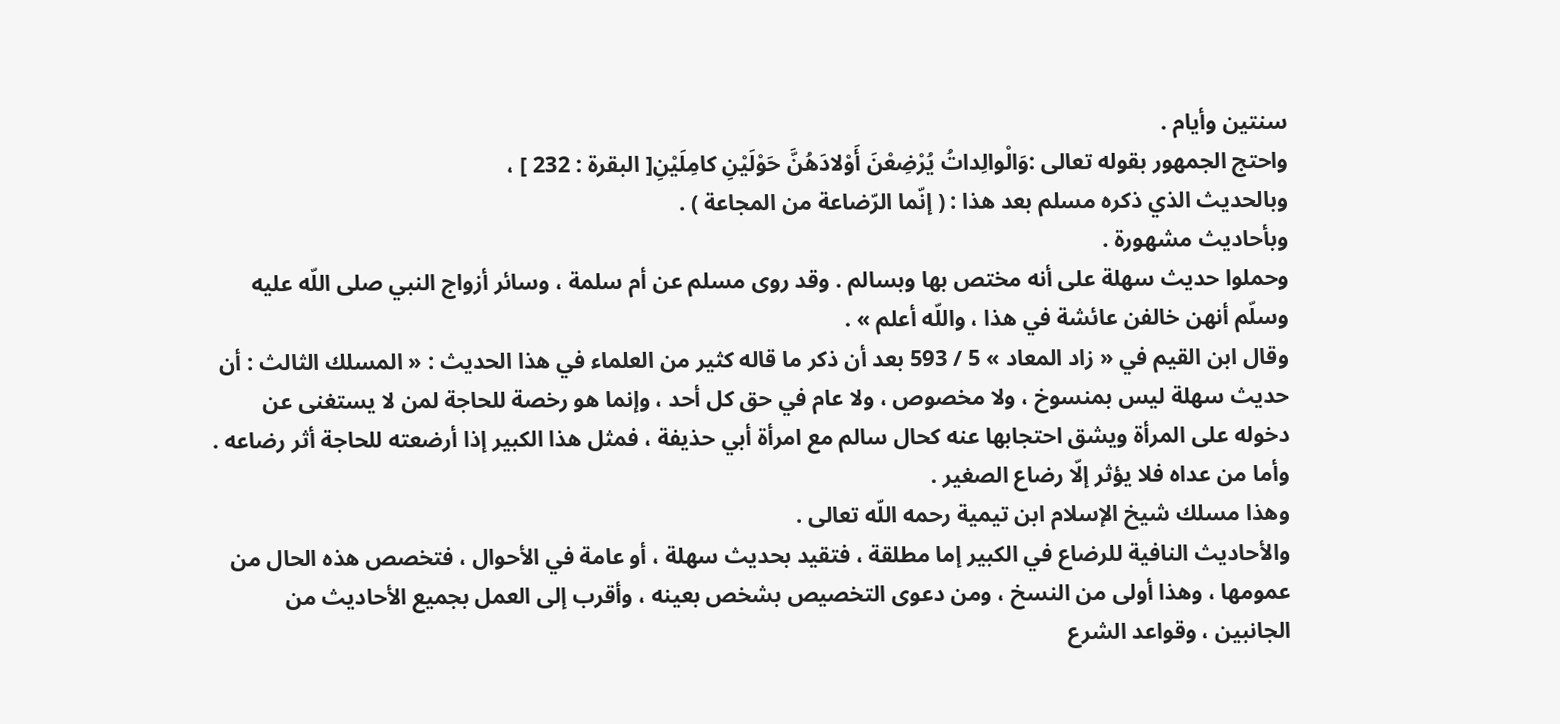سنتين وأيام .
واحتج الجمهور بقوله تعالى :وَالْوالِداتُ يُرْضِعْنَ أَوْلادَهُنَّ حَوْلَيْنِ كامِلَيْنِ[ البقرة : 232 ] ،
وبالحديث الذي ذكره مسلم بعد هذا : ( إنّما الرّضاعة من المجاعة ) .
وبأحاديث مشهورة .
وحملوا حديث سهلة على أنه مختص بها وبسالم . وقد روى مسلم عن أم سلمة ، وسائر أزواج النبي صلى اللّه عليه وسلّم أنهن خالفن عائشة في هذا ، واللّه أعلم » .
وقال ابن القيم في « زاد المعاد » 5 / 593 بعد أن ذكر ما قاله كثير من العلماء في هذا الحديث : « المسلك الثالث : أن حديث سهلة ليس بمنسوخ ، ولا مخصوص ، ولا عام في حق كل أحد ، وإنما هو رخصة للحاجة لمن لا يستغنى عن دخوله على المرأة ويشق احتجابها عنه كحال سالم مع امرأة أبي حذيفة ، فمثل هذا الكبير إذا أرضعته للحاجة أثر رضاعه . وأما من عداه فلا يؤثر إلّا رضاع الصغير .
وهذا مسلك شيخ الإسلام ابن تيمية رحمه اللّه تعالى .
والأحاديث النافية للرضاع في الكبير إما مطلقة ، فتقيد بحديث سهلة ، أو عامة في الأحوال ، فتخصص هذه الحال من عمومها ، وهذا أولى من النسخ ، ومن دعوى التخصيص بشخص بعينه ، وأقرب إلى العمل بجميع الأحاديث من الجانبين ، وقواعد الشرع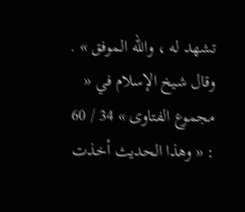تشهد له ، واللّه الموفق » .
وقال شيخ الإسلام في « مجموع الفتاوى » 34 / 60 : « وهذا الحديث أخذت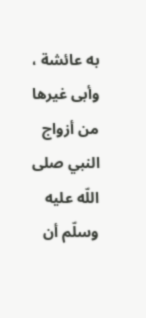به عائشة ، وأبى غيرها من أزواج النبي صلى اللّه عليه وسلّم أن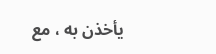يأخذن به ، مع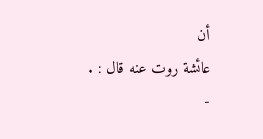أن
عائشة روت عنه قال : .
-